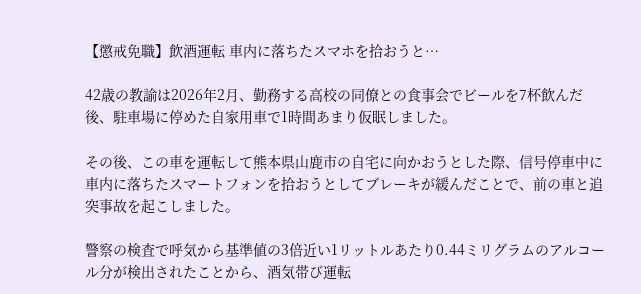【懲戒免職】飲酒運転 車内に落ちたスマホを拾おうと…

42歳の教諭は2026年2月、勤務する高校の同僚との食事会でビールを7杯飲んだ後、駐車場に停めた自家用車で1時間あまり仮眠しました。

その後、この車を運転して熊本県山鹿市の自宅に向かおうとした際、信号停車中に車内に落ちたスマートフォンを拾おうとしてブレーキが緩んだことで、前の車と追突事故を起こしました。

警察の検査で呼気から基準値の3倍近い1リットルあたり0.44ミリグラムのアルコール分が検出されたことから、酒気帯び運転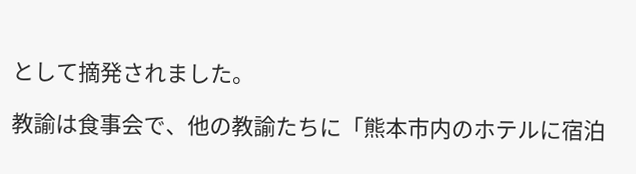として摘発されました。

教諭は食事会で、他の教諭たちに「熊本市内のホテルに宿泊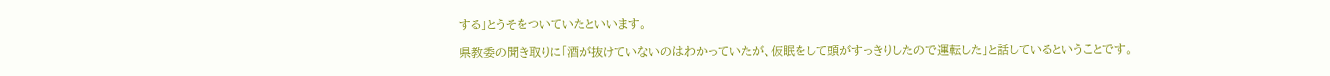する」とうそをついていたといいます。

県教委の聞き取りに「酒が抜けていないのはわかっていたが、仮眠をして頭がすっきりしたので運転した」と話しているということです。